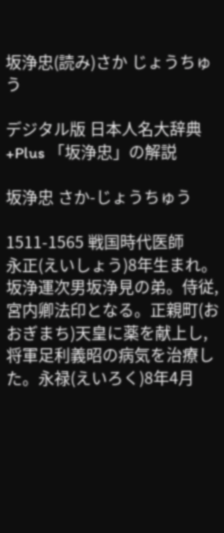坂浄忠(読み)さか じょうちゅう

デジタル版 日本人名大辞典+Plus 「坂浄忠」の解説

坂浄忠 さか-じょうちゅう

1511-1565 戦国時代医師
永正(えいしょう)8年生まれ。坂浄運次男坂浄見の弟。侍従,宮内卿法印となる。正親町(おおぎまち)天皇に薬を献上し,将軍足利義昭の病気を治療した。永禄(えいろく)8年4月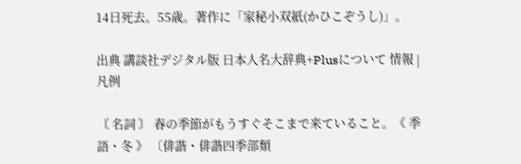14日死去。55歳。著作に「家秘小双紙(かひこぞうし)」。

出典 講談社デジタル版 日本人名大辞典+Plusについて 情報 | 凡例

〘 名詞 〙 春の季節がもうすぐそこまで来ていること。《 季語・冬 》 〔俳諧・俳諧四季部類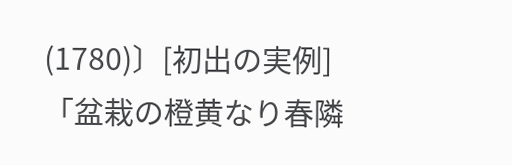(1780)〕[初出の実例]「盆栽の橙黄なり春隣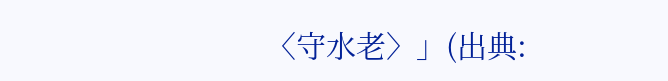〈守水老〉」(出典: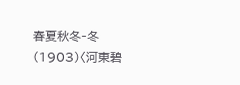春夏秋冬‐冬(1903)〈河東碧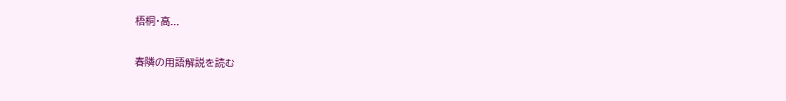梧桐・高...

春隣の用語解説を読む